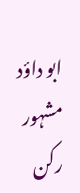ابو داؤد
مشہور رکن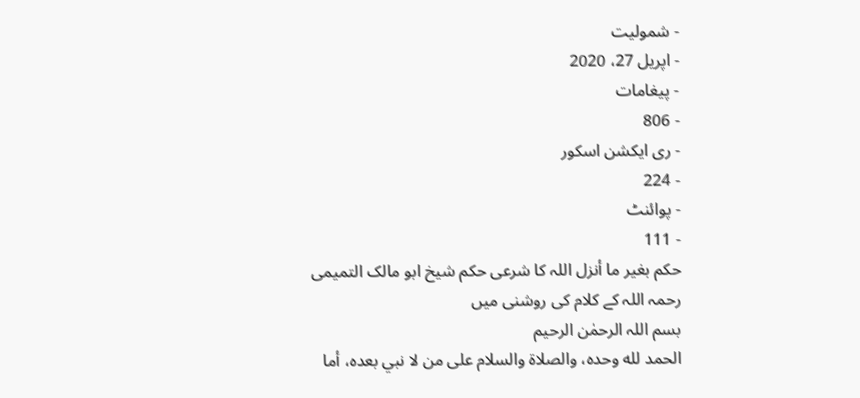- شمولیت
- اپریل 27، 2020
- پیغامات
- 806
- ری ایکشن اسکور
- 224
- پوائنٹ
- 111
حکم بغیر ما أنزل اللہ کا شرعی حکم شیخ ابو مالک التمیمی رحمہ اللہ کے کلام کی روشنی میں
بسم اللہ الرحمٰن الرحیم
الحمد لله وحده، والصلاة والسلام على من لا نبي بعده، أما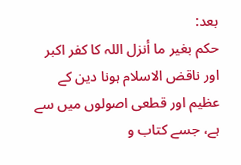بعد:
حکم بغیر ما أنزل اللہ کا کفر اکبر اور ناقض الاسلام ہونا دین کے عظیم اور قطعی اصولوں میں سے ہے، جسے کتاب و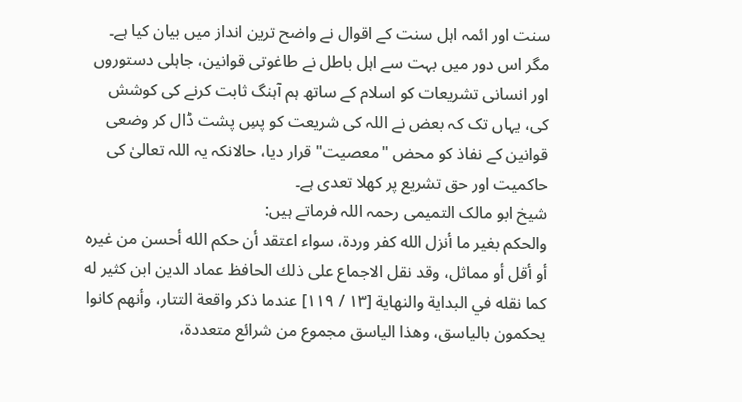سنت اور ائمہ اہل سنت کے اقوال نے واضح ترین انداز میں بیان کیا ہے۔ مگر اس دور میں بہت سے اہل باطل نے طاغوتی قوانین، جاہلی دستوروں اور انسانی تشریعات کو اسلام کے ساتھ ہم آہنگ ثابت کرنے کی کوشش کی، یہاں تک کہ بعض نے اللہ کی شریعت کو پسِ پشت ڈال کر وضعی قوانین کے نفاذ کو محض "معصیت" قرار دیا، حالانکہ یہ اللہ تعالیٰ کی حاکمیت اور حق تشریع پر کھلا تعدی ہے۔
شیخ ابو مالک التمیمی رحمہ اللہ فرماتے ہیں:
والحكم بغير ما أنزل الله كفر وردة، سواء اعتقد أن حكم الله أحسن من غيره أو أقل أو مماثل، وقد نقل الاجماع على ذلك الحافظ عماد الدين ابن كثير له كما نقله في البداية والنهاية [۱۳ / ۱۱۹] عندما ذكر واقعة التتار، وأنهم كانوا يحكمون بالياسق، وهذا الياسق مجموع من شرائع متعددة،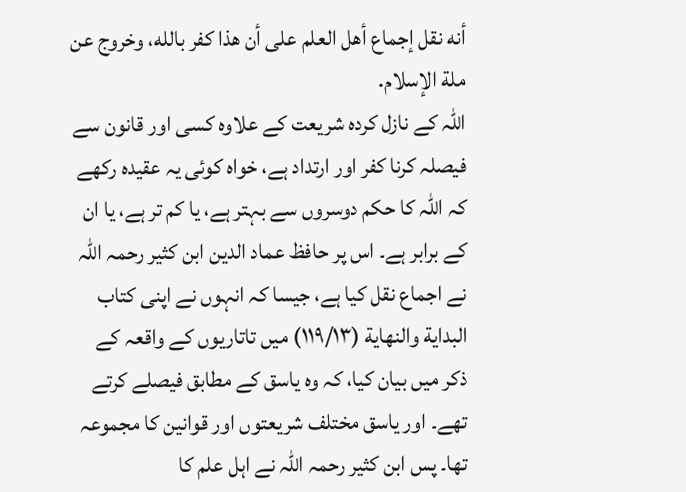أنه نقل إجماع أهل العلم على أن هذا كفر بالله، وخروج عن ملة الإسلام.
اللہ کے نازل کردہ شریعت کے علاوہ کسی اور قانون سے فیصلہ کرنا کفر اور ارتداد ہے، خواہ کوئی یہ عقیدہ رکھے کہ اللہ کا حکم دوسروں سے بہتر ہے، یا کم تر ہے، یا ان کے برابر ہے۔ اس پر حافظ عماد الدين ابن كثير رحمہ اللہ نے اجماع نقل کیا ہے، جیسا کہ انہوں نے اپنی کتاب البداية والنهاية (١١٩/١٣) میں تاتاریوں کے واقعہ کے ذکر میں بیان کیا، کہ وہ یاسق کے مطابق فیصلے کرتے تھے۔ اور یاسق مختلف شریعتوں اور قوانین کا مجموعہ تھا۔ پس ابن کثیر رحمہ اللہ نے اہل علم کا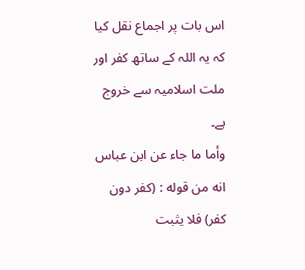اس بات پر اجماع نقل کیا کہ یہ اللہ کے ساتھ کفر اور ملت اسلامیہ سے خروج ہے۔
وأما ما جاء عن ابن عباس انه من قوله : (كفر دون كفر) فلا يثبت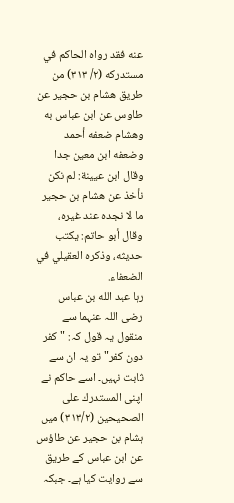عنه فقد رواه الحاكم في مستدركه (۲/ ۳۱۳) من طريق هشام بن حجير عن طاوس عن ابن عباس به وهشام ضعفه أحمد وضعفه ابن معين جدا وقال ابن عيينة: لم نكن نأخذ عن هشام بن حجير ما لا نجده عند غيره، وقال أبو حاتم: يكتب حديثه، وذكره العقيلي في الضعفاء.
رہا عبد الله بن عباس رضی اللہ عنہما سے منقول یہ قول کہ: "کفر دون کفر" تو یہ ان سے ثابت نہیں۔ اسے حاکم نے اپنی المستدرك على الصحيحين (٣١٣/٢) میں ہشام بن حجیر عن طاؤس عن ابن عباس کے طریق سے روایت کیا ہے۔ جبکہ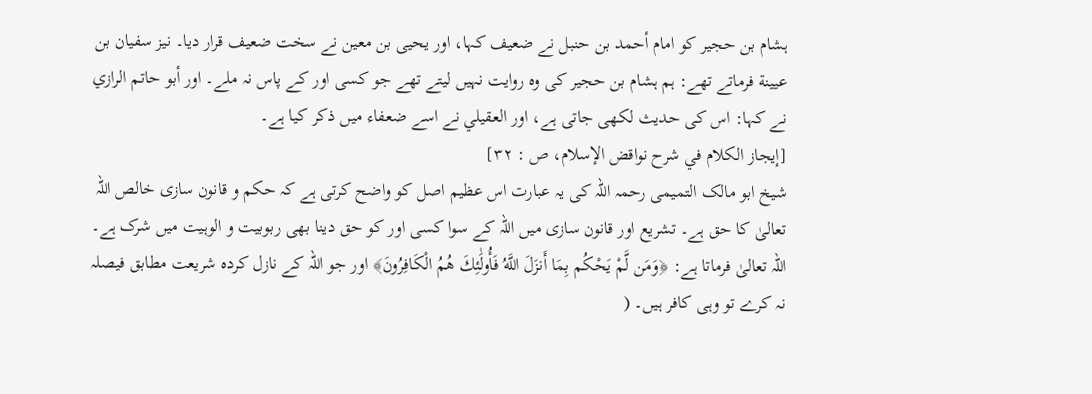ہشام بن حجیر کو امام أحمد بن حنبل نے ضعیف کہا، اور يحيى بن معين نے سخت ضعیف قرار دیا۔ نیز سفيان بن عيينة فرماتے تھے: ہم ہشام بن حجیر کی وہ روایت نہیں لیتے تھے جو کسی اور کے پاس نہ ملے۔ اور أبو حاتم الرازي نے کہا: اس کی حدیث لکھی جاتی ہے، اور العقيلي نے اسے ضعفاء میں ذکر کیا ہے۔
[إيجاز الكلام في شرح نواقض الإسلام، ص : ٣٢]
شیخ ابو مالک التمیمی رحمہ اللہ کی یہ عبارت اس عظیم اصل کو واضح کرتی ہے کہ حکم و قانون سازی خالص اللہ تعالیٰ کا حق ہے۔ تشریع اور قانون سازی میں اللہ کے سوا کسی اور کو حق دینا بھی ربوبیت و الوہیت میں شرک ہے۔
اللہ تعالیٰ فرماتا ہے: ﴿وَمَن لَّمْ يَحْكُم بِمَا أَنزَلَ اللَّهُ فَأُولَٰئِكَ هُمُ الْكَافِرُونَ﴾ اور جو اللہ کے نازل کردہ شریعت مطابق فیصلہ نہ کرے تو وہی کافر ہیں۔ (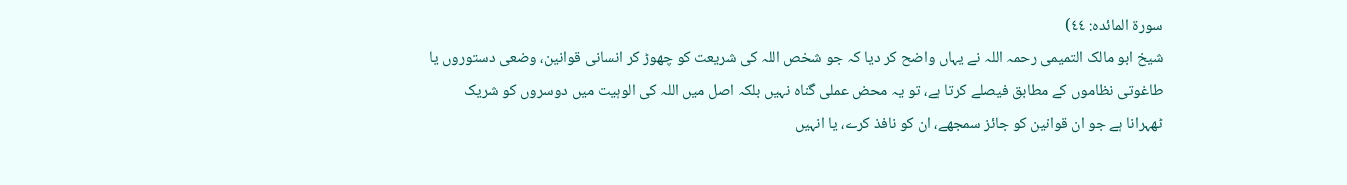سورۃ المائدہ: ٤٤)
شیخ ابو مالک التمیمی رحمہ اللہ نے یہاں واضح کر دیا کہ جو شخص اللہ کی شریعت کو چھوڑ کر انسانی قوانین، وضعی دستوروں یا طاغوتی نظاموں کے مطابق فیصلے کرتا ہے، تو یہ محض عملی گناہ نہیں بلکہ اصل میں اللہ کی الوہیت میں دوسروں کو شریک ٹھہرانا ہے جو ان قوانین کو جائز سمجھے، ان کو نافذ کرے، یا انہیں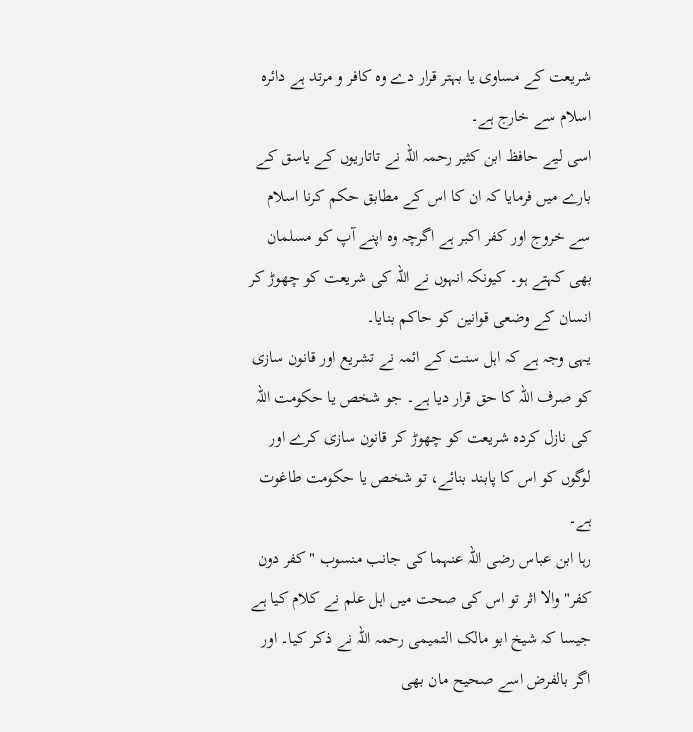شریعت کے مساوی یا بہتر قرار دے وہ کافر و مرتد ہے دائرہ اسلام سے خارج ہے۔
اسی لیے حافظ ابن کثیر رحمہ اللہ نے تاتاریوں کے یاسق کے بارے میں فرمایا کہ ان کا اس کے مطابق حکم کرنا اسلام سے خروج اور کفر اکبر ہے اگرچہ وہ اپنے آپ کو مسلمان بھی کہتے ہو۔ کیونکہ انہوں نے اللہ کی شریعت کو چھوڑ کر انسان کے وضعی قوانین کو حاکم بنایا۔
یہی وجہ ہے کہ اہل سنت کے ائمہ نے تشریع اور قانون سازی کو صرف اللہ کا حق قرار دیا ہے۔ جو شخص یا حکومت اللہ کی نازل کردہ شریعت کو چھوڑ کر قانون سازی کرے اور لوگوں کو اس کا پابند بنائے، تو شخص یا حکومت طاغوت ہے۔
رہا ابن عباس رضی اللہ عنہما کی جانب منسوب "کفر دون کفر" والا اثر تو اس کی صحت میں اہل علم نے کلام کیا ہے جیسا کہ شیخ ابو مالک التمیمی رحمہ اللہ نے ذکر کیا۔ اور اگر بالفرض اسے صحیح مان بھی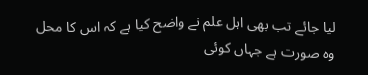لیا جائے تب بھی اہل علم نے واضح کیا ہے کہ اس کا محل وہ صورت ہے جہاں کوئی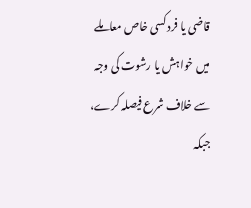قاضی یا فرد کسی خاص معاملے میں خواہش یا رشوت کی وجہ سے خلاف شرع فیصلہ کرے، جبکہ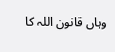وہاں قانون اللہ کا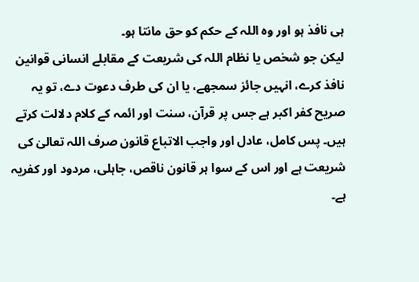ہی نافذ ہو اور وہ اللہ کے حکم کو حق مانتا ہو۔
لیکن جو شخص یا نظام اللہ کی شریعت کے مقابلے انسانی قوانین نافذ کرے، انہیں جائز سمجھے، یا ان کی طرف دعوت دے، تو یہ صریح کفر اکبر ہے جس پر قرآن، سنت اور ائمہ کے کلام دلالت کرتے ہیں۔ پس کامل، عادل اور واجب الاتباع قانون صرف اللہ تعالیٰ کی شریعت ہے اور اس کے سوا ہر قانون ناقص، جاہلی، مردود اور کفریہ ہے۔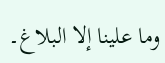وما علینا إلا البلاغ۔